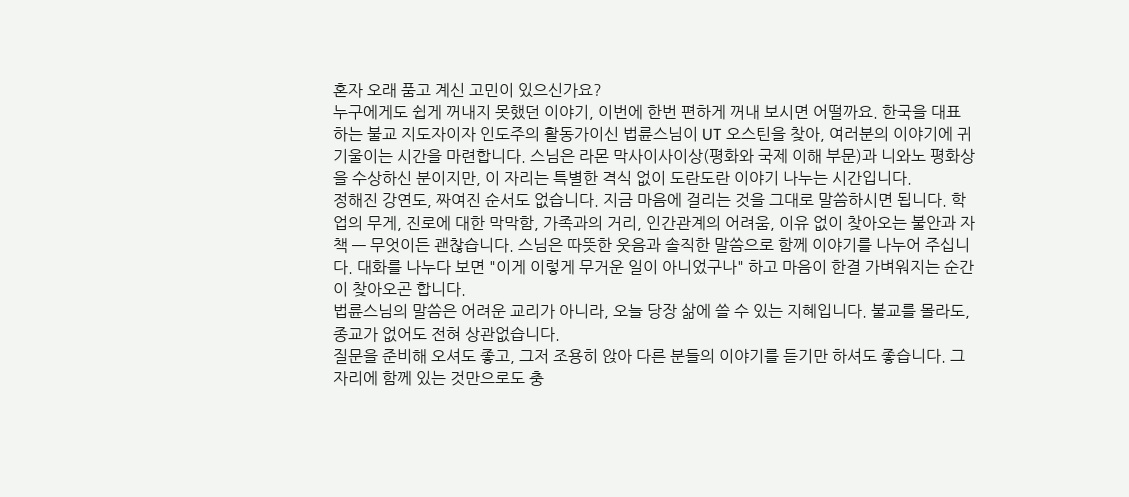혼자 오래 품고 계신 고민이 있으신가요?
누구에게도 쉽게 꺼내지 못했던 이야기, 이번에 한번 편하게 꺼내 보시면 어떨까요. 한국을 대표하는 불교 지도자이자 인도주의 활동가이신 법륜스님이 UT 오스틴을 찾아, 여러분의 이야기에 귀 기울이는 시간을 마련합니다. 스님은 라몬 막사이사이상(평화와 국제 이해 부문)과 니와노 평화상을 수상하신 분이지만, 이 자리는 특별한 격식 없이 도란도란 이야기 나누는 시간입니다.
정해진 강연도, 짜여진 순서도 없습니다. 지금 마음에 걸리는 것을 그대로 말씀하시면 됩니다. 학업의 무게, 진로에 대한 막막함, 가족과의 거리, 인간관계의 어려움, 이유 없이 찾아오는 불안과 자책 — 무엇이든 괜찮습니다. 스님은 따뜻한 웃음과 솔직한 말씀으로 함께 이야기를 나누어 주십니다. 대화를 나누다 보면 "이게 이렇게 무거운 일이 아니었구나" 하고 마음이 한결 가벼워지는 순간이 찾아오곤 합니다.
법륜스님의 말씀은 어려운 교리가 아니라, 오늘 당장 삶에 쓸 수 있는 지혜입니다. 불교를 몰라도, 종교가 없어도 전혀 상관없습니다.
질문을 준비해 오셔도 좋고, 그저 조용히 앉아 다른 분들의 이야기를 듣기만 하셔도 좋습니다. 그 자리에 함께 있는 것만으로도 충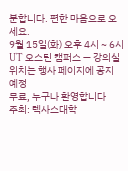분합니다. 편한 마음으로 오세요.
9월 15일(화) 오후 4시 ~ 6시
UT 오스틴 캠퍼스 — 강의실 위치는 행사 페이지에 공지 예정
무료, 누구나 환영합니다
주최: 텍사스대학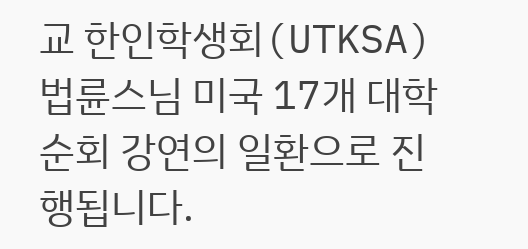교 한인학생회(UTKSA)
법륜스님 미국 17개 대학 순회 강연의 일환으로 진행됩니다.